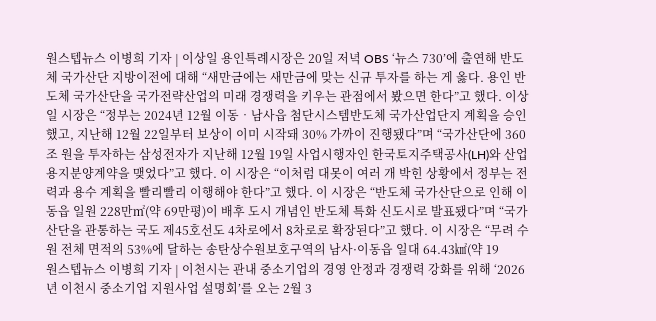원스텝뉴스 이병희 기자 | 이상일 용인특례시장은 20일 저녁 OBS ‘뉴스 730’에 출연해 반도체 국가산단 지방이전에 대해 “새만금에는 새만금에 맞는 신규 투자를 하는 게 옳다. 용인 반도체 국가산단을 국가전략산업의 미래 경쟁력을 키우는 관점에서 봤으면 한다”고 했다. 이상일 시장은 “정부는 2024년 12월 이동‧남사읍 첨단시스템반도체 국가산업단지 계획을 승인했고, 지난해 12월 22일부터 보상이 이미 시작돼 30% 가까이 진행됐다”며 “국가산단에 360조 원을 투자하는 삼성전자가 지난해 12월 19일 사업시행자인 한국토지주택공사(LH)와 산업용지분양계약을 맺었다”고 했다. 이 시장은 “이처럼 대못이 여러 개 박힌 상황에서 정부는 전력과 용수 계획을 빨리빨리 이행해야 한다”고 했다. 이 시장은 “반도체 국가산단으로 인해 이동읍 일원 228만㎡(약 69만평)이 배후 도시 개념인 반도체 특화 신도시로 발표됐다”며 “국가산단을 관통하는 국도 제45호선도 4차로에서 8차로로 확장된다”고 했다. 이 시장은 “무려 수원 전체 면적의 53%에 달하는 송탄상수원보호구역의 남사·이동읍 일대 64.43㎢(약 19
원스텝뉴스 이병희 기자 | 이천시는 관내 중소기업의 경영 안정과 경쟁력 강화를 위해 ‘2026년 이천시 중소기업 지원사업 설명회’를 오는 2월 3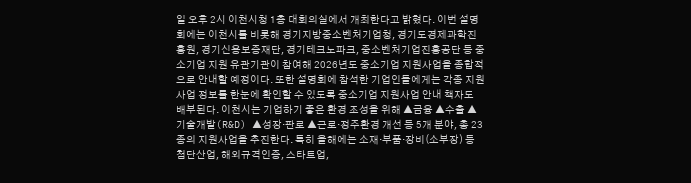일 오후 2시 이천시청 1층 대회의실에서 개최한다고 밝혔다. 이번 설명회에는 이천시를 비롯해 경기지방중소벤처기업청, 경기도경제과학진흥원, 경기신용보증재단, 경기테크노파크, 중소벤처기업진흥공단 등 중소기업 지원 유관기관이 참여해 2026년도 중소기업 지원사업을 종합적으로 안내할 예정이다. 또한 설명회에 참석한 기업인들에게는 각종 지원사업 정보를 한눈에 확인할 수 있도록 중소기업 지원사업 안내 책자도 배부된다. 이천시는 기업하기 좋은 환경 조성을 위해 ▲금융 ▲수출 ▲기술개발(R&D) ▲성장·판로 ▲근로·정주환경 개선 등 5개 분야, 총 23종의 지원사업을 추진한다. 특히 올해에는 소재·부품·장비(소부장) 등 첨단산업, 해외규격인증, 스타트업,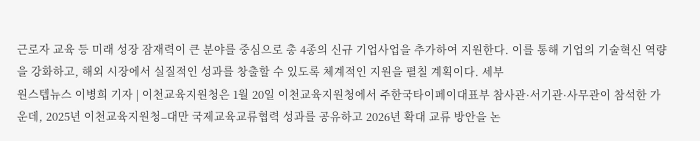근로자 교육 등 미래 성장 잠재력이 큰 분야를 중심으로 총 4종의 신규 기업사업을 추가하여 지원한다. 이를 통해 기업의 기술혁신 역량을 강화하고, 해외 시장에서 실질적인 성과를 창출할 수 있도록 체계적인 지원을 펼칠 계획이다. 세부
원스텝뉴스 이병희 기자 | 이천교육지원청은 1월 20일 이천교육지원청에서 주한국타이페이대표부 참사관·서기관·사무관이 참석한 가운데, 2025년 이천교육지원청–대만 국제교육교류협력 성과를 공유하고 2026년 확대 교류 방안을 논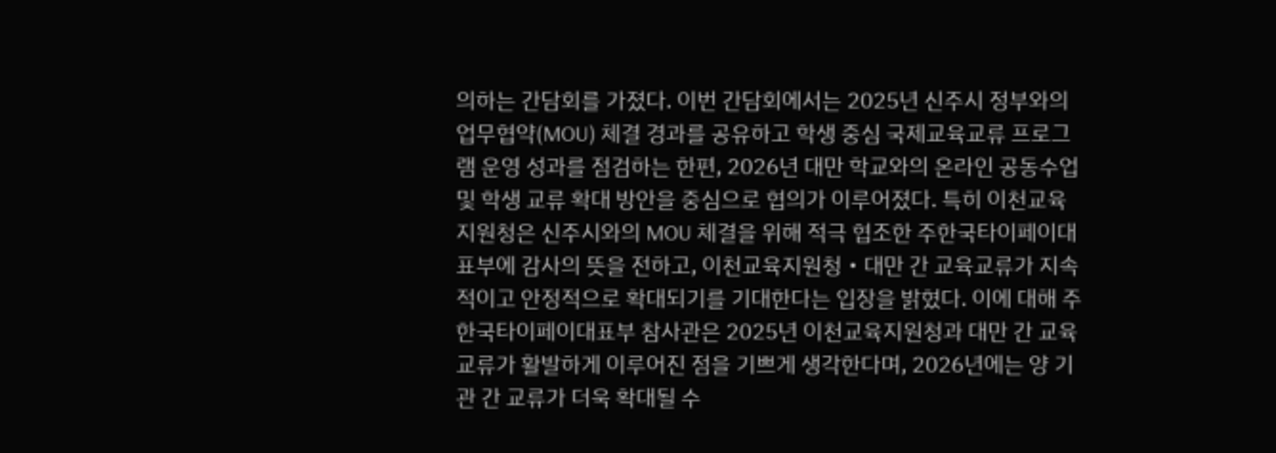의하는 간담회를 가졌다. 이번 간담회에서는 2025년 신주시 정부와의 업무협약(MOU) 체결 경과를 공유하고 학생 중심 국제교육교류 프로그램 운영 성과를 점검하는 한편, 2026년 대만 학교와의 온라인 공동수업 및 학생 교류 확대 방안을 중심으로 협의가 이루어졌다. 특히 이천교육지원청은 신주시와의 MOU 체결을 위해 적극 협조한 주한국타이페이대표부에 감사의 뜻을 전하고, 이천교육지원청‧대만 간 교육교류가 지속적이고 안정적으로 확대되기를 기대한다는 입장을 밝혔다. 이에 대해 주한국타이페이대표부 참사관은 2025년 이천교육지원청과 대만 간 교육교류가 활발하게 이루어진 점을 기쁘게 생각한다며, 2026년에는 양 기관 간 교류가 더욱 확대될 수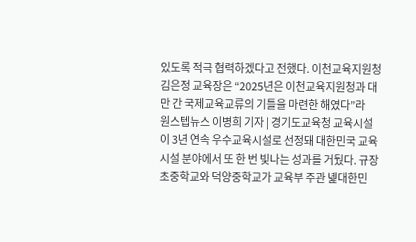있도록 적극 협력하겠다고 전했다. 이천교육지원청 김은정 교육장은 “2025년은 이천교육지원청과 대만 간 국제교육교류의 기틀을 마련한 해였다”라
원스텝뉴스 이병희 기자 | 경기도교육청 교육시설이 3년 연속 우수교육시설로 선정돼 대한민국 교육시설 분야에서 또 한 번 빛나는 성과를 거뒀다. 규장초중학교와 덕양중학교가 교육부 주관 녩대한민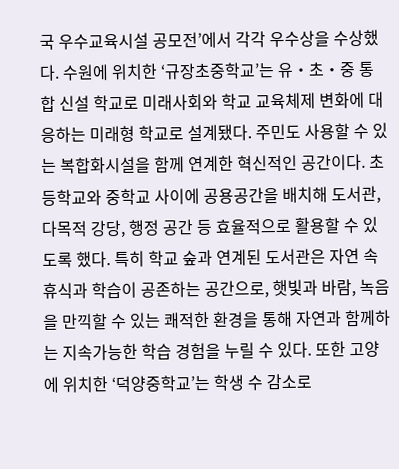국 우수교육시설 공모전’에서 각각 우수상을 수상했다. 수원에 위치한 ‘규장초중학교’는 유・초・중 통합 신설 학교로 미래사회와 학교 교육체제 변화에 대응하는 미래형 학교로 설계됐다. 주민도 사용할 수 있는 복합화시설을 함께 연계한 혁신적인 공간이다. 초등학교와 중학교 사이에 공용공간을 배치해 도서관, 다목적 강당, 행정 공간 등 효율적으로 활용할 수 있도록 했다. 특히 학교 숲과 연계된 도서관은 자연 속 휴식과 학습이 공존하는 공간으로, 햇빛과 바람, 녹음을 만끽할 수 있는 쾌적한 환경을 통해 자연과 함께하는 지속가능한 학습 경험을 누릴 수 있다. 또한 고양에 위치한 ‘덕양중학교’는 학생 수 감소로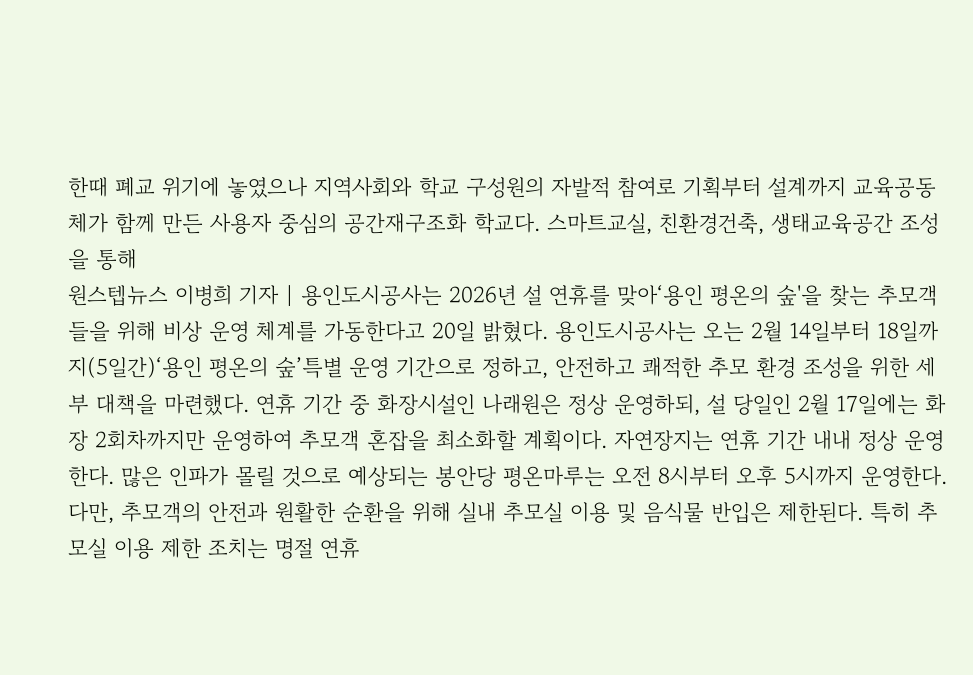한때 폐교 위기에 놓였으나 지역사회와 학교 구성원의 자발적 참여로 기획부터 설계까지 교육공동체가 함께 만든 사용자 중심의 공간재구조화 학교다. 스마트교실, 친환경건축, 생태교육공간 조성을 통해
원스텝뉴스 이병희 기자 | 용인도시공사는 2026년 설 연휴를 맞아‘용인 평온의 숲'을 찾는 추모객들을 위해 비상 운영 체계를 가동한다고 20일 밝혔다. 용인도시공사는 오는 2월 14일부터 18일까지(5일간)‘용인 평온의 숲’특별 운영 기간으로 정하고, 안전하고 쾌적한 추모 환경 조성을 위한 세부 대책을 마련했다. 연휴 기간 중 화장시설인 나래원은 정상 운영하되, 설 당일인 2월 17일에는 화장 2회차까지만 운영하여 추모객 혼잡을 최소화할 계획이다. 자연장지는 연휴 기간 내내 정상 운영한다. 많은 인파가 몰릴 것으로 예상되는 봉안당 평온마루는 오전 8시부터 오후 5시까지 운영한다. 다만, 추모객의 안전과 원활한 순환을 위해 실내 추모실 이용 및 음식물 반입은 제한된다. 특히 추모실 이용 제한 조치는 명절 연휴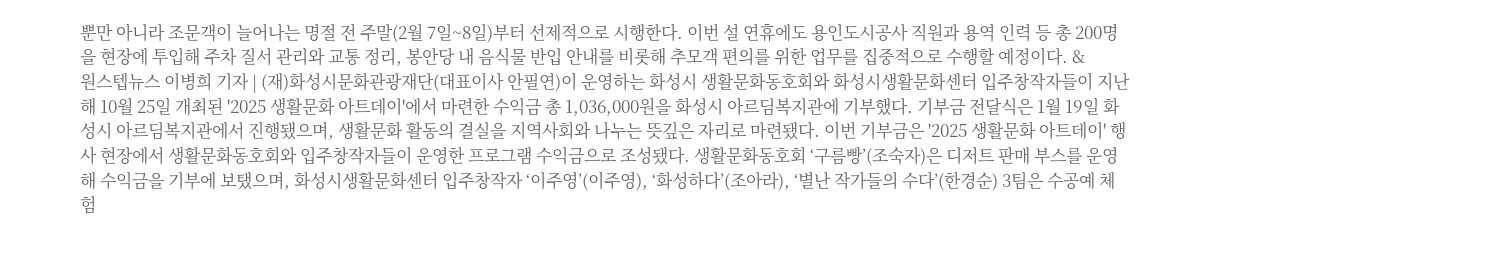뿐만 아니라 조문객이 늘어나는 명절 전 주말(2월 7일~8일)부터 선제적으로 시행한다. 이번 설 연휴에도 용인도시공사 직원과 용역 인력 등 총 200명을 현장에 투입해 주차 질서 관리와 교통 정리, 봉안당 내 음식물 반입 안내를 비롯해 추모객 편의를 위한 업무를 집중적으로 수행할 예정이다. &
원스텝뉴스 이병희 기자 | (재)화성시문화관광재단(대표이사 안필연)이 운영하는 화성시 생활문화동호회와 화성시생활문화센터 입주창작자들이 지난해 10월 25일 개최된 '2025 생활문화 아트데이'에서 마련한 수익금 총 1,036,000원을 화성시 아르딤복지관에 기부했다. 기부금 전달식은 1월 19일 화성시 아르딤복지관에서 진행됐으며, 생활문화 활동의 결실을 지역사회와 나누는 뜻깊은 자리로 마련됐다. 이번 기부금은 '2025 생활문화 아트데이' 행사 현장에서 생활문화동호회와 입주창작자들이 운영한 프로그램 수익금으로 조성됐다. 생활문화동호회 ‘구름빵’(조숙자)은 디저트 판매 부스를 운영해 수익금을 기부에 보탰으며, 화성시생활문화센터 입주창작자 ‘이주영’(이주영), ‘화성하다’(조아라), ‘별난 작가들의 수다’(한경순) 3팀은 수공예 체험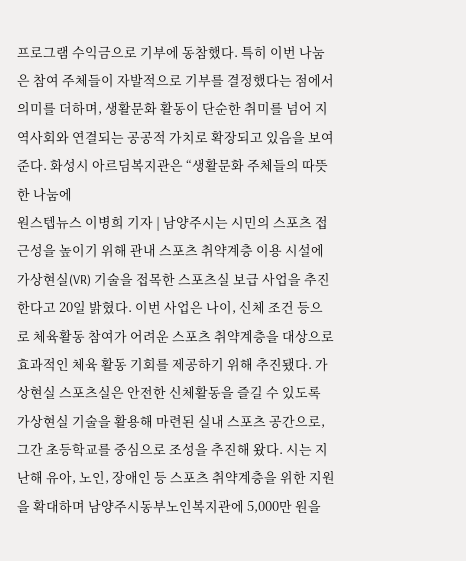프로그램 수익금으로 기부에 동참했다. 특히 이번 나눔은 참여 주체들이 자발적으로 기부를 결정했다는 점에서 의미를 더하며, 생활문화 활동이 단순한 취미를 넘어 지역사회와 연결되는 공공적 가치로 확장되고 있음을 보여준다. 화성시 아르딤복지관은 “생활문화 주체들의 따뜻한 나눔에
원스텝뉴스 이병희 기자 | 남양주시는 시민의 스포츠 접근성을 높이기 위해 관내 스포츠 취약계층 이용 시설에 가상현실(VR) 기술을 접목한 스포츠실 보급 사업을 추진한다고 20일 밝혔다. 이번 사업은 나이, 신체 조건 등으로 체육활동 참여가 어려운 스포츠 취약계층을 대상으로 효과적인 체육 활동 기회를 제공하기 위해 추진됐다. 가상현실 스포츠실은 안전한 신체활동을 즐길 수 있도록 가상현실 기술을 활용해 마련된 실내 스포츠 공간으로, 그간 초등학교를 중심으로 조성을 추진해 왔다. 시는 지난해 유아, 노인, 장애인 등 스포츠 취약계층을 위한 지원을 확대하며 남양주시동부노인복지관에 5,000만 원을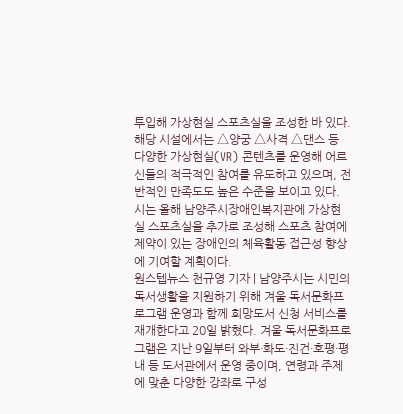투입해 가상현실 스포츠실을 조성한 바 있다. 해당 시설에서는 △양궁 △사격 △댄스 등 다양한 가상현실(VR) 콘텐츠를 운영해 어르신들의 적극적인 참여를 유도하고 있으며, 전반적인 만족도도 높은 수준을 보이고 있다. 시는 올해 남양주시장애인복지관에 가상현실 스포츠실을 추가로 조성해 스포츠 참여에 제약이 있는 장애인의 체육활동 접근성 향상에 기여할 계획이다.
원스텝뉴스 천규영 기자 | 남양주시는 시민의 독서생활을 지원하기 위해 겨울 독서문화프로그램 운영과 함께 희망도서 신청 서비스를 재개한다고 20일 밝혔다. 겨울 독서문화프로그램은 지난 9일부터 와부·화도·진건·호평·평내 등 도서관에서 운영 중이며, 연령과 주제에 맞춘 다양한 강좌로 구성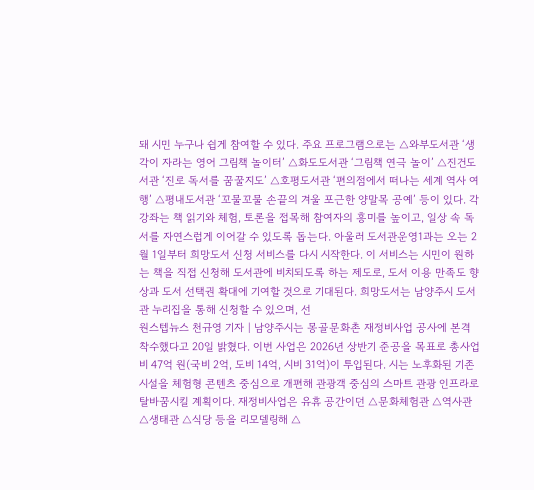돼 시민 누구나 쉽게 참여할 수 있다. 주요 프로그램으로는 △와부도서관 ‘생각이 자라는 영어 그림책 놀이터’ △화도도서관 ‘그림책 연극 놀이’ △진건도서관 ‘진로 독서를 꿈꿀지도’ △호평도서관 ‘편의점에서 떠나는 세계 역사 여행’ △평내도서관 ‘꼬물꼬물 손끝의 겨울 포근한 양말목 공예’ 등이 있다. 각 강좌는 책 읽기와 체험, 토론을 접목해 참여자의 흥미를 높이고, 일상 속 독서를 자연스럽게 이어갈 수 있도록 돕는다. 아울러 도서관운영1과는 오는 2월 1일부터 희망도서 신청 서비스를 다시 시작한다. 이 서비스는 시민이 원하는 책을 직접 신청해 도서관에 비치되도록 하는 제도로, 도서 이용 만족도 향상과 도서 선택권 확대에 기여할 것으로 기대된다. 희망도서는 남양주시 도서관 누리집을 통해 신청할 수 있으며, 선
원스텝뉴스 천규영 기자 | 남양주시는 몽골문화촌 재정비사업 공사에 본격 착수했다고 20일 밝혔다. 이번 사업은 2026년 상반기 준공을 목표로 총사업비 47억 원(국비 2억, 도비 14억, 시비 31억)이 투입된다. 시는 노후화된 기존 시설을 체험형 콘텐츠 중심으로 개편해 관광객 중심의 스마트 관광 인프라로 탈바꿈시킬 계획이다. 재정비사업은 유휴 공간이던 △문화체험관 △역사관 △생태관 △식당 등을 리모델링해 △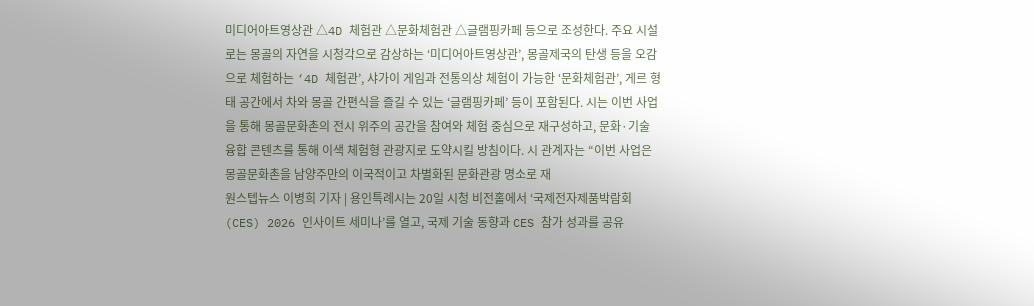미디어아트영상관 △4D 체험관 △문화체험관 △글램핑카페 등으로 조성한다. 주요 시설로는 몽골의 자연을 시청각으로 감상하는 ‘미디어아트영상관’, 몽골제국의 탄생 등을 오감으로 체험하는 ‘4D 체험관’, 샤가이 게임과 전통의상 체험이 가능한 ‘문화체험관’, 게르 형태 공간에서 차와 몽골 간편식을 즐길 수 있는 ‘글램핑카페’ 등이 포함된다. 시는 이번 사업을 통해 몽골문화촌의 전시 위주의 공간을 참여와 체험 중심으로 재구성하고, 문화·기술 융합 콘텐츠를 통해 이색 체험형 관광지로 도약시킬 방침이다. 시 관계자는 “이번 사업은 몽골문화촌을 남양주만의 이국적이고 차별화된 문화관광 명소로 재
원스텝뉴스 이병희 기자 | 용인특례시는 20일 시청 비전홀에서 ‘국제전자제품박람회(CES) 2026 인사이트 세미나’를 열고, 국제 기술 동향과 CES 참가 성과를 공유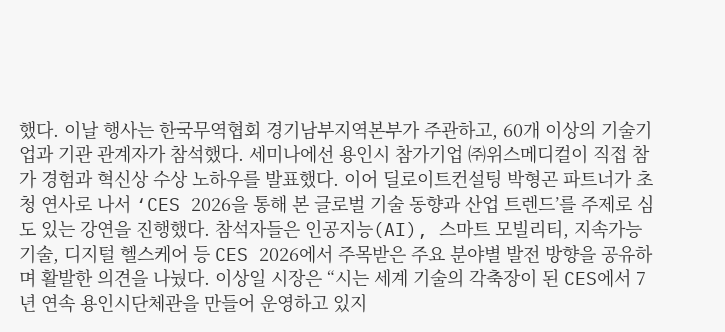했다. 이날 행사는 한국무역협회 경기남부지역본부가 주관하고, 60개 이상의 기술기업과 기관 관계자가 참석했다. 세미나에선 용인시 참가기업 ㈜위스메디컬이 직접 참가 경험과 혁신상 수상 노하우를 발표했다. 이어 딜로이트컨설팅 박형곤 파트너가 초청 연사로 나서 ‘CES 2026을 통해 본 글로벌 기술 동향과 산업 트렌드’를 주제로 심도 있는 강연을 진행했다. 참석자들은 인공지능(AI), 스마트 모빌리티, 지속가능 기술, 디지털 헬스케어 등 CES 2026에서 주목받은 주요 분야별 발전 방향을 공유하며 활발한 의견을 나눴다. 이상일 시장은 “시는 세계 기술의 각축장이 된 CES에서 7년 연속 용인시단체관을 만들어 운영하고 있지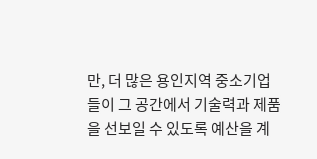만, 더 많은 용인지역 중소기업들이 그 공간에서 기술력과 제품을 선보일 수 있도록 예산을 계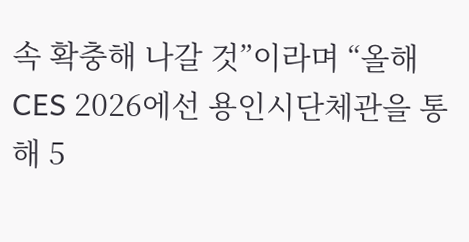속 확충해 나갈 것”이라며 “올해 CES 2026에선 용인시단체관을 통해 5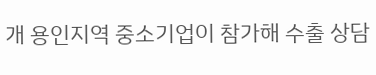개 용인지역 중소기업이 참가해 수출 상담